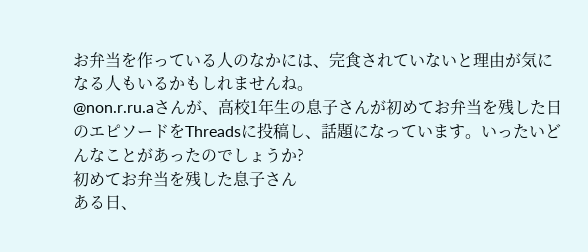お弁当を作っている人のなかには、完食されていないと理由が気になる人もいるかもしれませんね。
@non.r.ru.aさんが、高校1年生の息子さんが初めてお弁当を残した日のエピソードをThreadsに投稿し、話題になっています。いったいどんなことがあったのでしょうか?
初めてお弁当を残した息子さん
ある日、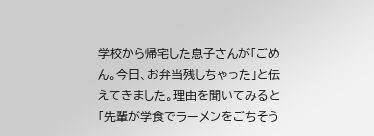学校から帰宅した息子さんが「ごめん。今日、お弁当残しちゃった」と伝えてきました。理由を聞いてみると「先輩が学食でラーメンをごちそう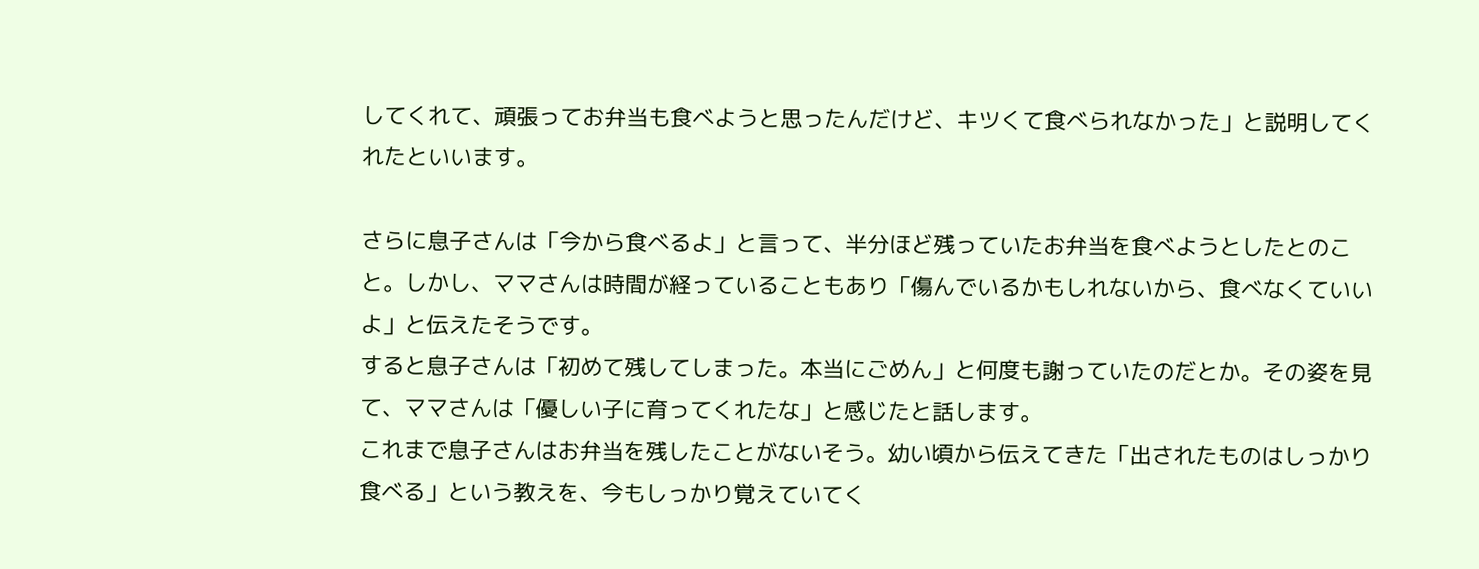してくれて、頑張ってお弁当も食べようと思ったんだけど、キツくて食べられなかった」と説明してくれたといいます。

さらに息子さんは「今から食べるよ」と言って、半分ほど残っていたお弁当を食べようとしたとのこと。しかし、ママさんは時間が経っていることもあり「傷んでいるかもしれないから、食べなくていいよ」と伝えたそうです。
すると息子さんは「初めて残してしまった。本当にごめん」と何度も謝っていたのだとか。その姿を見て、ママさんは「優しい子に育ってくれたな」と感じたと話します。
これまで息子さんはお弁当を残したことがないそう。幼い頃から伝えてきた「出されたものはしっかり食べる」という教えを、今もしっかり覚えていてく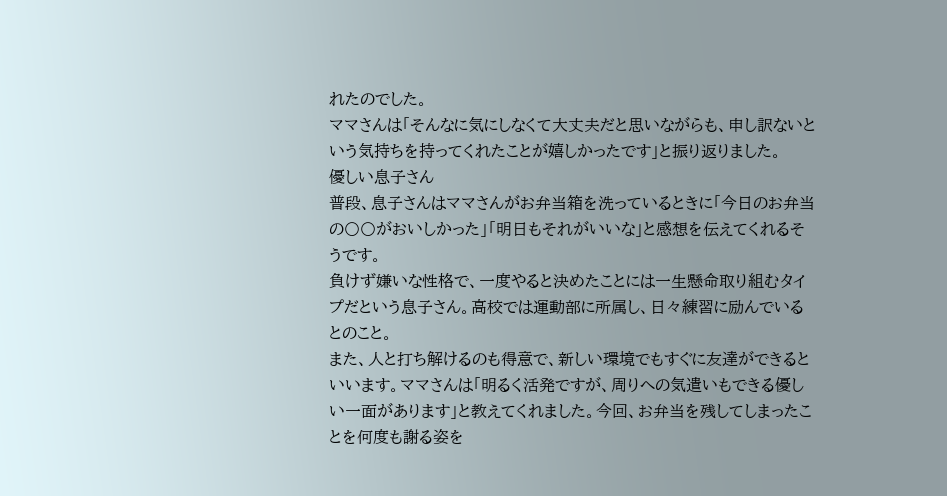れたのでした。
ママさんは「そんなに気にしなくて大丈夫だと思いながらも、申し訳ないという気持ちを持ってくれたことが嬉しかったです」と振り返りました。
優しい息子さん
普段、息子さんはママさんがお弁当箱を洗っているときに「今日のお弁当の〇〇がおいしかった」「明日もそれがいいな」と感想を伝えてくれるそうです。
負けず嫌いな性格で、一度やると決めたことには一生懸命取り組むタイプだという息子さん。高校では運動部に所属し、日々練習に励んでいるとのこと。
また、人と打ち解けるのも得意で、新しい環境でもすぐに友達ができるといいます。ママさんは「明るく活発ですが、周りへの気遣いもできる優しい一面があります」と教えてくれました。今回、お弁当を残してしまったことを何度も謝る姿を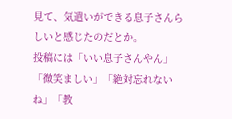見て、気遣いができる息子さんらしいと感じたのだとか。
投稿には「いい息子さんやん」「微笑ましい」「絶対忘れないね」「教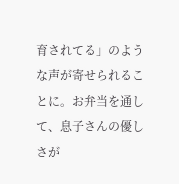育されてる」のような声が寄せられることに。お弁当を通して、息子さんの優しさが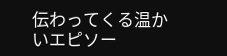伝わってくる温かいエピソー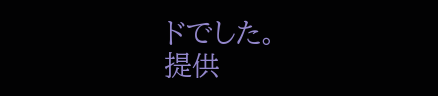ドでした。
提供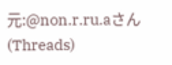元:@non.r.ru.aさん(Threads)